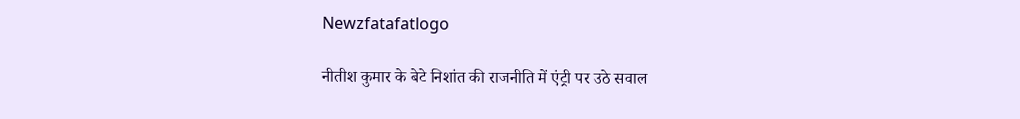Newzfatafatlogo

नीतीश कुमार के बेटे निशांत की राजनीति में एंट्री पर उठे सवाल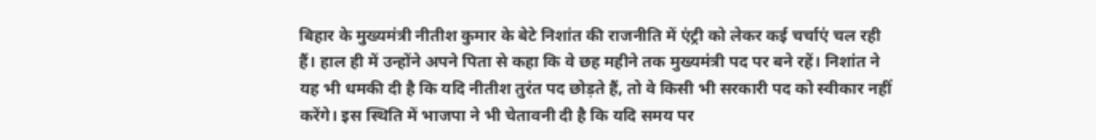बिहार के मुख्यमंत्री नीतीश कुमार के बेटे निशांत की राजनीति में एंट्री को लेकर कई चर्चाएं चल रही हैं। हाल ही में उन्होंने अपने पिता से कहा कि वे छह महीने तक मुख्यमंत्री पद पर बने रहें। निशांत ने यह भी धमकी दी है कि यदि नीतीश तुरंत पद छोड़ते हैं, तो वे किसी भी सरकारी पद को स्वीकार नहीं करेंगे। इस स्थिति में भाजपा ने भी चेतावनी दी है कि यदि समय पर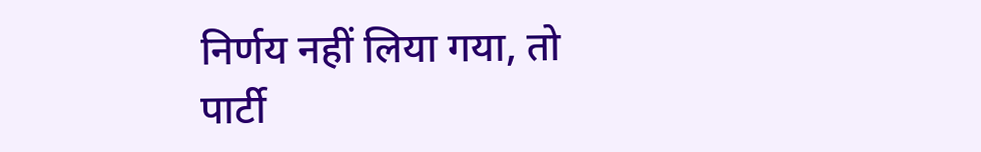निर्णय नहीं लिया गया, तो पार्टी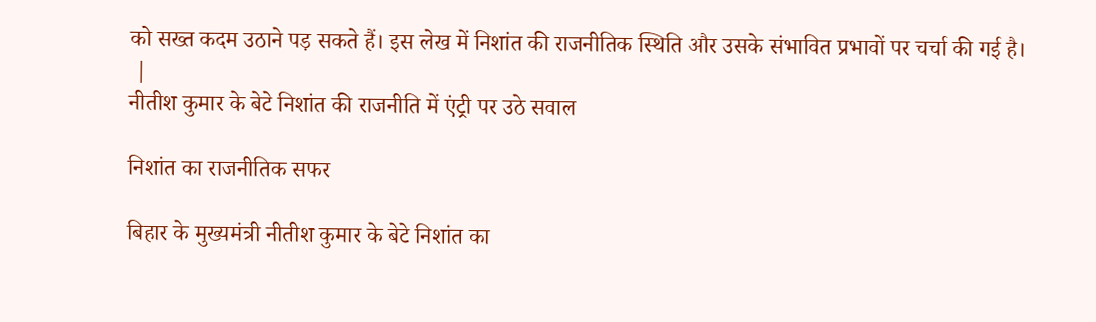को सख्त कदम उठाने पड़ सकते हैं। इस लेख में निशांत की राजनीतिक स्थिति और उसके संभावित प्रभावों पर चर्चा की गई है।
 |
नीतीश कुमार के बेटे निशांत की राजनीति में एंट्री पर उठे सवाल

निशांत का राजनीतिक सफर

बिहार के मुख्यमंत्री नीतीश कुमार के बेटे निशांत का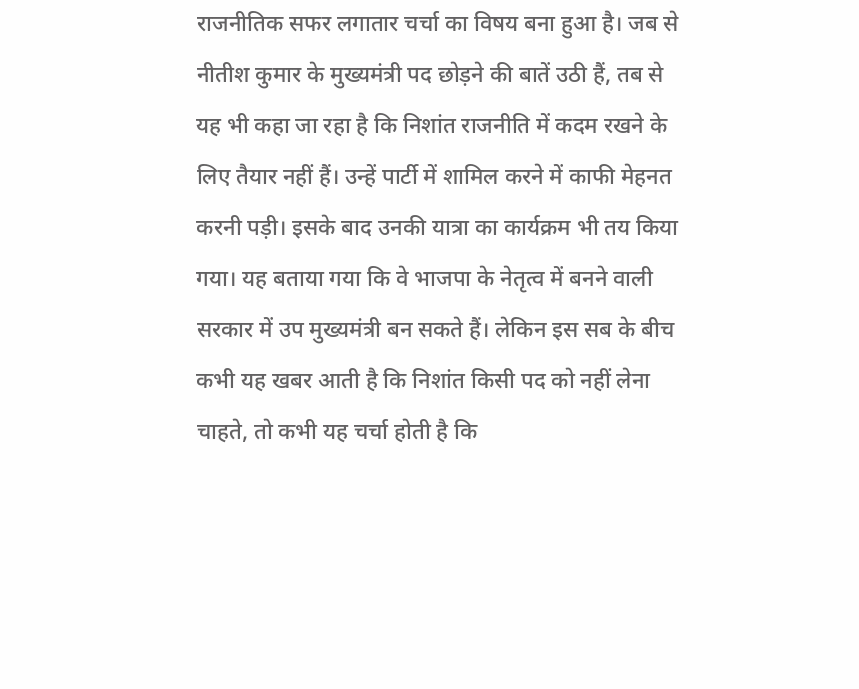राजनीतिक सफर लगातार चर्चा का विषय बना हुआ है। जब से नीतीश कुमार के मुख्यमंत्री पद छोड़ने की बातें उठी हैं, तब से यह भी कहा जा रहा है कि निशांत राजनीति में कदम रखने के लिए तैयार नहीं हैं। उन्हें पार्टी में शामिल करने में काफी मेहनत करनी पड़ी। इसके बाद उनकी यात्रा का कार्यक्रम भी तय किया गया। यह बताया गया कि वे भाजपा के नेतृत्व में बनने वाली सरकार में उप मुख्यमंत्री बन सकते हैं। लेकिन इस सब के बीच कभी यह खबर आती है कि निशांत किसी पद को नहीं लेना चाहते, तो कभी यह चर्चा होती है कि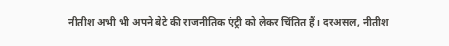नीतीश अभी भी अपने बेटे की राजनीतिक एंट्री को लेकर चिंतित हैं। दरअसल, नीतीश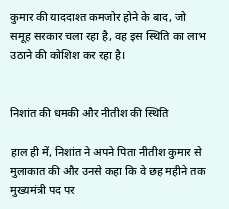कुमार की याददाश्त कमजोर होने के बाद, जो समूह सरकार चला रहा है, वह इस स्थिति का लाभ उठाने की कोशिश कर रहा है।


निशांत की धमकी और नीतीश की स्थिति

हाल ही में, निशांत ने अपने पिता नीतीश कुमार से मुलाकात की और उनसे कहा कि वे छह महीने तक मुख्यमंत्री पद पर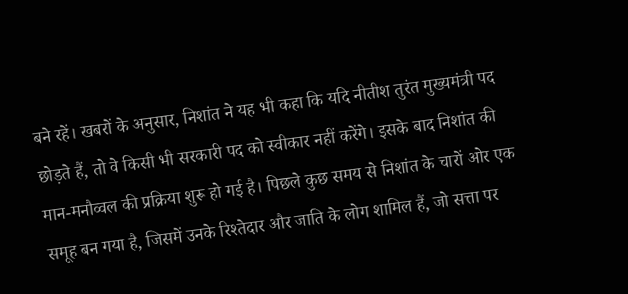बने रहें। खबरों के अनुसार, निशांत ने यह भी कहा कि यदि नीतीश तुरंत मुख्यमंत्री पद छोड़ते हैं, तो वे किसी भी सरकारी पद को स्वीकार नहीं करेंगे। इसके बाद निशांत की मान-मनौव्वल की प्रक्रिया शुरू हो गई है। पिछले कुछ समय से निशांत के चारों ओर एक समूह बन गया है, जिसमें उनके रिश्तेदार और जाति के लोग शामिल हैं, जो सत्ता पर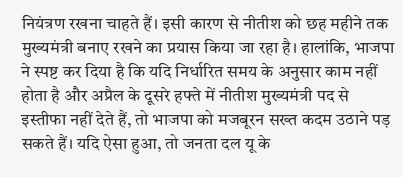नियंत्रण रखना चाहते हैं। इसी कारण से नीतीश को छह महीने तक मुख्यमंत्री बनाए रखने का प्रयास किया जा रहा है। हालांकि, भाजपा ने स्पष्ट कर दिया है कि यदि निर्धारित समय के अनुसार काम नहीं होता है और अप्रैल के दूसरे हफ्ते में नीतीश मुख्यमंत्री पद से इस्तीफा नहीं देते हैं, तो भाजपा को मजबूरन सख्त कदम उठाने पड़ सकते हैं। यदि ऐसा हुआ, तो जनता दल यू के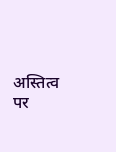अस्तित्व पर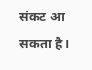संकट आ सकता है।